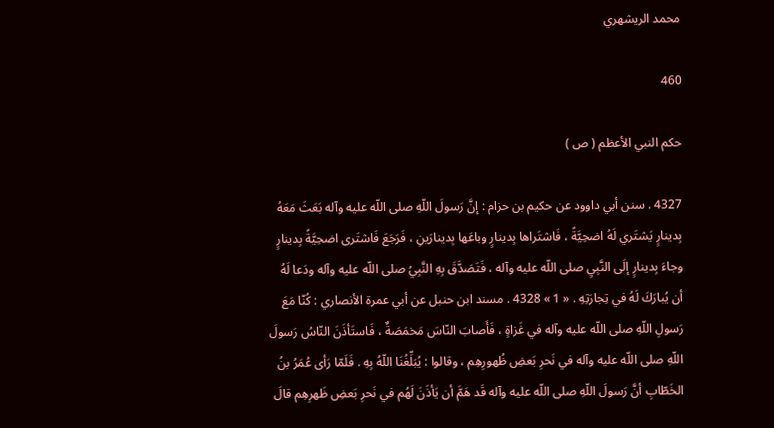محمد الريشهري

460

حكم النبي الأعظم ( ص )

4327 . سنن أبي داوود عن حكيم بن حزام : إنَّ رَسولَ اللّهِ صلى اللّه عليه وآله بَعَثَ مَعَهُ بِدينارٍ يَشتَري لَهُ اضحِيَّةً ، فَاشتَراها بِدينارٍ وباعَها بِدينارَينِ ، فَرَجَعَ فَاشتَرى اضحِيَّةً بِدينارٍ وجاءَ بِدينارٍ إلَى النَّبِيِ صلى اللّه عليه وآله ، فَتَصَدَّقَ بِهِ النَّبِيُ صلى اللّه عليه وآله ودَعا لَهُ أن يُبارَكَ لَهُ في تِجارَتِهِ . « 1 » 4328 . مسند ابن حنبل عن أبي عمرة الأنصاري : كُنّا مَعَ رَسولِ اللّهِ صلى اللّه عليه وآله في غَزاةٍ ، فَأَصابَ النّاسَ مَخمَصَةٌ ، فَاستَأذَنَ النّاسُ رَسولَ اللّهِ صلى اللّه عليه وآله في نَحرِ بَعضِ ظُهورِهِم ، وقالوا : يُبَلِّغُنَا اللّهُ بِهِ . فَلَمّا رَأى عُمَرُ بنُ الخَطّابِ أنَّ رَسولَ اللّهِ صلى اللّه عليه وآله قَد هَمَّ أن يَأذَنَ لَهُم في نَحرِ بَعضِ ظَهرِهِم قالَ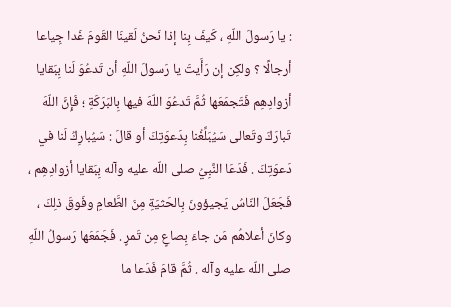: يا رَسولَ اللّهِ ، كَيفَ بِنا إذا نَحنُ لَقينَا القَومَ غَدا جِياعا أرجالًا ؟ ولكِن إن رَأَيتَ يا رَسولَ اللّهِ أن تَدعُوَ لَنا بِبَقايا أزوادِهِم فَتَجمَعَها ثُمَّ تَدعُوَ اللّهَ فيها بِالبَرَكَةِ ؛ فَإِنَّ اللّهَ تَبارَكَ وتَعالى سَيُبَلِّغُنا بِدَعوَتِكَ أو قالَ : سَيُبارِكُ لَنا في دَعوَتِكَ . فَدَعَا النَّبِيُ صلى اللّه عليه وآله بِبَقايا أزوادِهِم ، فَجَعَلَ النّاسُ يَجيؤونَ بِالحَثيَةِ مِنَ الطَّعامِ وفَوقَ ذلِكَ ، وكانَ أعلاهُم مَن جاءَ بِصاعٍ مِن تَمرٍ . فَجَمَعَها رَسولُ اللّهِ صلى اللّه عليه وآله . ثُمَّ قامَ فَدَعا ما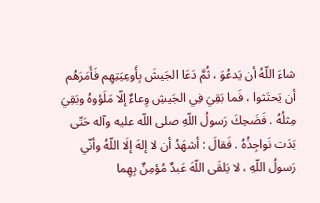شاءَ اللّهُ أن يَدعُوَ ، ثُمَّ دَعَا الجَيشَ بِأَوعِيَتِهِم فَأَمَرَهُم أن يَحتَثوا ، فَما بَقِيَ فِي الجَيشِ وِعاءٌ إلّا مَلَؤوهُ وبَقِيَ مِثلُهُ . فَضَحِكَ رَسولُ اللّهِ صلى اللّه عليه وآله حَتّى بَدَت نَواجِذُهُ . فَقالَ : أشهَدُ أن لا إلهَ إلَا اللّهُ وأنّي رَسولُ اللّهِ ، لا يَلقَى اللّهَ عَبدٌ مُؤمِنٌ بِهِما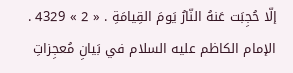إلّا حُجِبَت عَنهُ النّارُ يَومَ القِيامَةِ . « 2 » 4329 . الإمام الكاظم عليه السلام في بَيانِ مُعجِزاتِ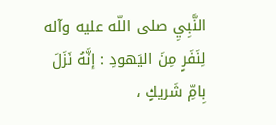النَّبِيِ صلى اللّه عليه وآله لِنَفَرٍ مِنَ اليَهودِ : إنَّهُ نَزَلَ بِامِّ شَريكٍ ،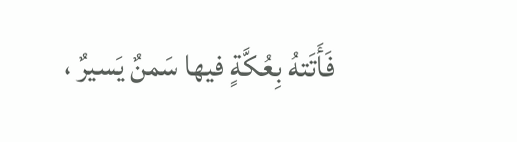فَأَتَتهُ بِعُكَّةٍ فيها سَمنٌ يَسيرٌ ،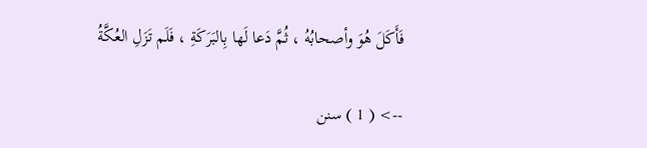فَأَكَلَ هُوَ وأصحابُهُ ، ثُمَّ دَعا لَها بِالبَرَكَةِ ، فَلَم تَزَلِ العُكَّةُ

--> ( 1 ) سنن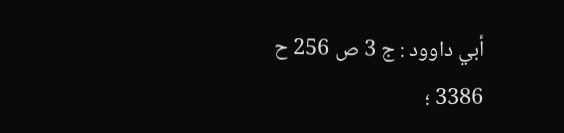أبي داوود : ج 3 ص 256 ح 3386 ؛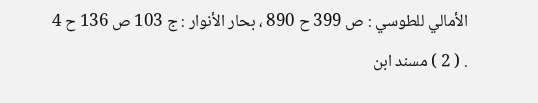الأمالي للطوسي : ص 399 ح 890 ، بحار الأنوار : ج 103 ص 136 ح 4 . ( 2 ) مسند ابن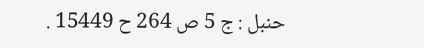حنبل : ج 5 ص 264 ح 15449 .